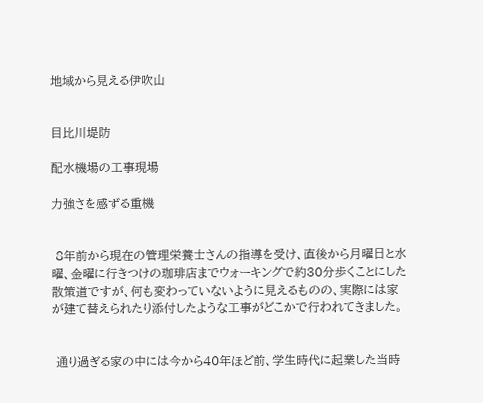地域から見える伊吹山


目比川堤防

配水機場の工事現場

力強さを感ずる重機


 8年前から現在の管理栄養士さんの指導を受け、直後から月曜日と水曜、金曜に行きつけの珈琲店までウォーキングで約30分歩くことにした散策道ですが、何も変わっていないように見えるものの、実際には家が建て替えられたり添付したような工事がどこかで行われてきました。


 通り過ぎる家の中には今から40年ほど前、学生時代に起業した当時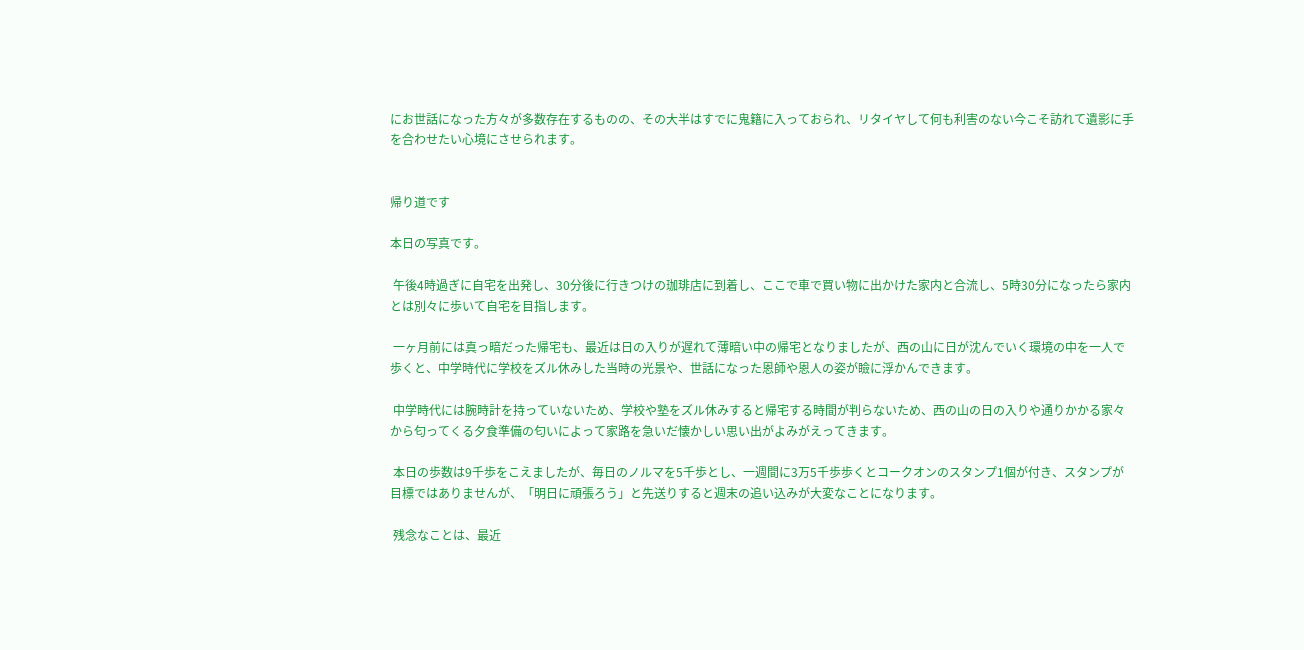にお世話になった方々が多数存在するものの、その大半はすでに鬼籍に入っておられ、リタイヤして何も利害のない今こそ訪れて遺影に手を合わせたい心境にさせられます。


帰り道です

本日の写真です。

 午後4時過ぎに自宅を出発し、30分後に行きつけの珈琲店に到着し、ここで車で買い物に出かけた家内と合流し、5時30分になったら家内とは別々に歩いて自宅を目指します。

 一ヶ月前には真っ暗だった帰宅も、最近は日の入りが遅れて薄暗い中の帰宅となりましたが、西の山に日が沈んでいく環境の中を一人で歩くと、中学時代に学校をズル休みした当時の光景や、世話になった恩師や恩人の姿が瞼に浮かんできます。

 中学時代には腕時計を持っていないため、学校や塾をズル休みすると帰宅する時間が判らないため、西の山の日の入りや通りかかる家々から匂ってくる夕食準備の匂いによって家路を急いだ懐かしい思い出がよみがえってきます。

 本日の歩数は9千歩をこえましたが、毎日のノルマを5千歩とし、一週間に3万5千歩歩くとコークオンのスタンプ1個が付き、スタンプが目標ではありませんが、「明日に頑張ろう」と先送りすると週末の追い込みが大変なことになります。

 残念なことは、最近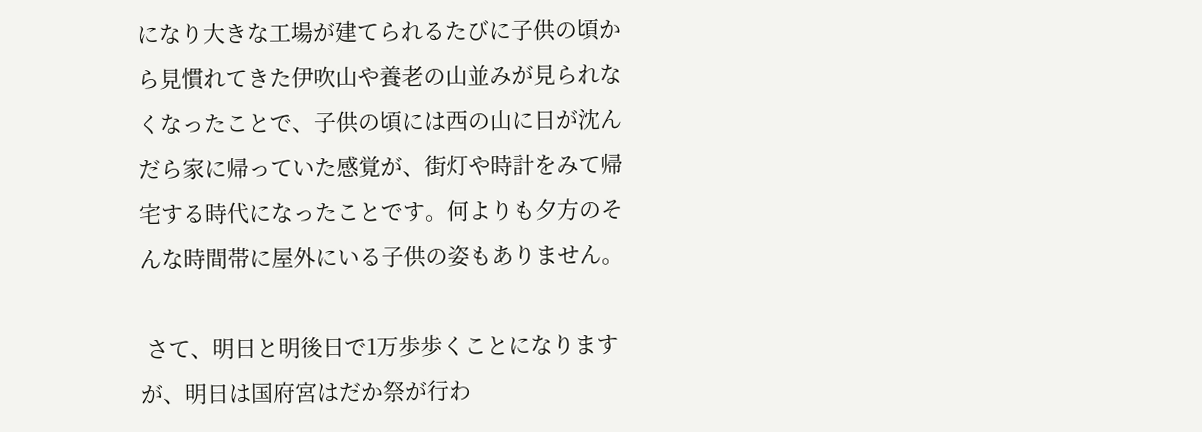になり大きな工場が建てられるたびに子供の頃から見慣れてきた伊吹山や養老の山並みが見られなくなったことで、子供の頃には西の山に日が沈んだら家に帰っていた感覚が、街灯や時計をみて帰宅する時代になったことです。何よりも夕方のそんな時間帯に屋外にいる子供の姿もありません。

 さて、明日と明後日で1万歩歩くことになりますが、明日は国府宮はだか祭が行わ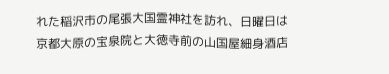れた稲沢市の尾張大国霊神社を訪れ、日曜日は京都大原の宝泉院と大徳寺前の山国屋細身酒店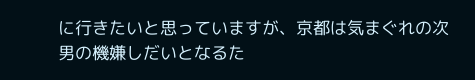に行きたいと思っていますが、京都は気まぐれの次男の機嫌しだいとなるた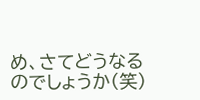め、さてどうなるのでしょうか(笑)